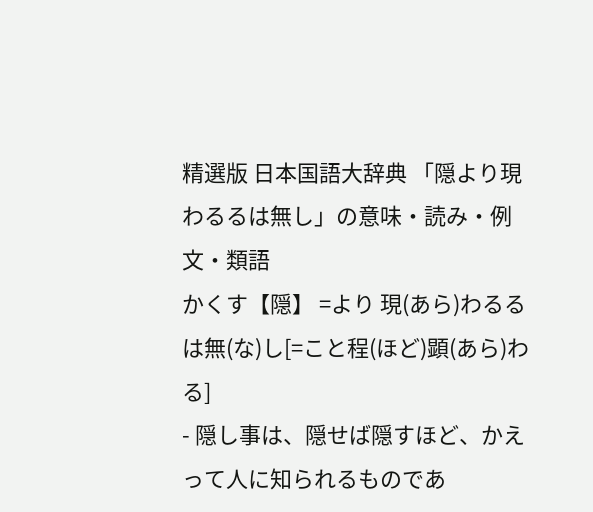精選版 日本国語大辞典 「隠より現わるるは無し」の意味・読み・例文・類語
かくす【隠】 =より 現(あら)わるるは無(な)し[=こと程(ほど)顕(あら)わる]
- 隠し事は、隠せば隠すほど、かえって人に知られるものであ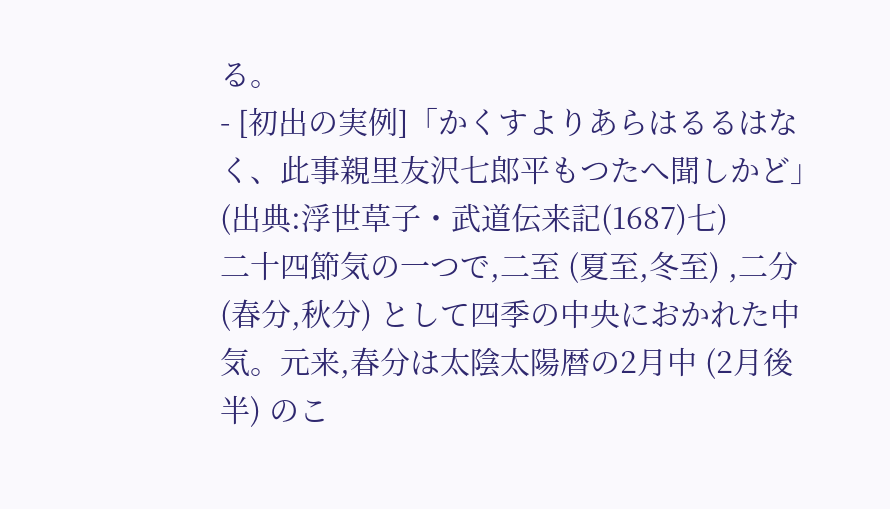る。
- [初出の実例]「かくすよりあらはるるはなく、此事親里友沢七郎平もつたへ聞しかど」(出典:浮世草子・武道伝来記(1687)七)
二十四節気の一つで,二至 (夏至,冬至) ,二分 (春分,秋分) として四季の中央におかれた中気。元来,春分は太陰太陽暦の2月中 (2月後半) のこ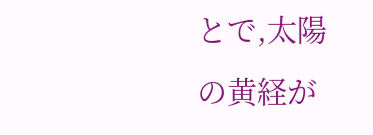とで,太陽の黄経が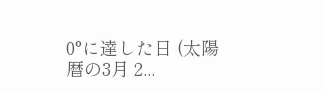0°に達した日 (太陽暦の3月 2...